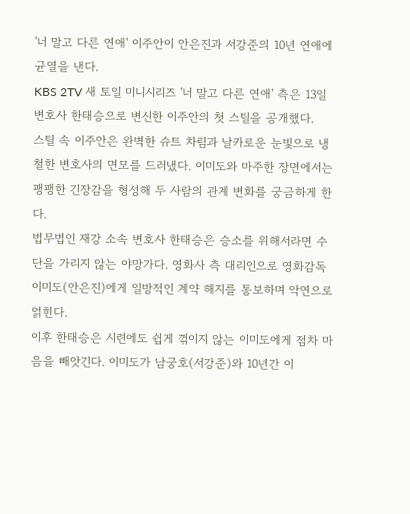'너 말고 다른 연애' 이주안이 안은진과 서강준의 10년 연애에 균열을 낸다.
KBS 2TV 새 토일 미니시리즈 '너 말고 다른 연애' 측은 13일 변호사 한태승으로 변신한 이주안의 첫 스틸을 공개했다.
스틸 속 이주안은 완벽한 슈트 차림과 날카로운 눈빛으로 냉철한 변호사의 면모를 드러냈다. 이미도와 마주한 장면에서는 팽팽한 긴장감을 형성해 두 사람의 관계 변화를 궁금하게 한다.
법무법인 재강 소속 변호사 한태승은 승소를 위해서라면 수단을 가리지 않는 야망가다. 영화사 측 대리인으로 영화감독 이미도(안은진)에게 일방적인 계약 해지를 통보하며 악연으로 얽힌다.
이후 한태승은 시련에도 쉽게 꺾이지 않는 이미도에게 점차 마음을 빼앗긴다. 이미도가 남궁호(서강준)와 10년간 이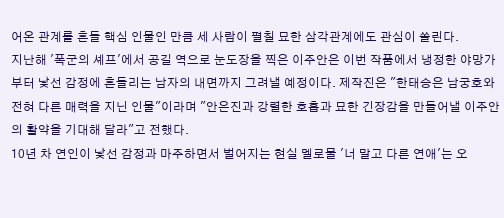어온 관계를 흔들 핵심 인물인 만큼 세 사람이 펼칠 묘한 삼각관계에도 관심이 쏠린다.
지난해 '폭군의 셰프'에서 공길 역으로 눈도장을 찍은 이주안은 이번 작품에서 냉정한 야망가부터 낯선 감정에 흔들리는 남자의 내면까지 그려낼 예정이다. 제작진은 "한태승은 남궁호와 전혀 다른 매력을 지닌 인물"이라며 "안은진과 강렬한 호흡과 묘한 긴장감을 만들어낼 이주안의 활약을 기대해 달라"고 전했다.
10년 차 연인이 낯선 감정과 마주하면서 벌어지는 현실 멜로물 '너 말고 다른 연애'는 오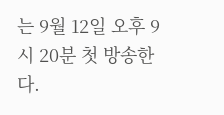는 9월 12일 오후 9시 20분 첫 방송한다.